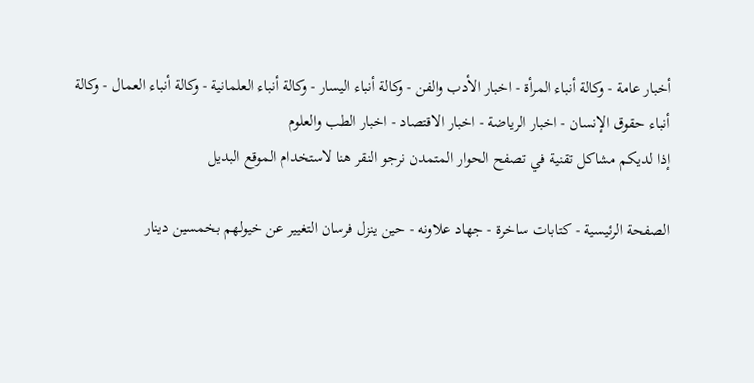أخبار عامة - وكالة أنباء المرأة - اخبار الأدب والفن - وكالة أنباء اليسار - وكالة أنباء العلمانية - وكالة أنباء العمال - وكالة أنباء حقوق الإنسان - اخبار الرياضة - اخبار الاقتصاد - اخبار الطب والعلوم
إذا لديكم مشاكل تقنية في تصفح الحوار المتمدن نرجو النقر هنا لاستخدام الموقع البديل

الصفحة الرئيسية - كتابات ساخرة - جهاد علاونه - حين ينزل فرسان التغيير عن خيولهم بخمسين دينار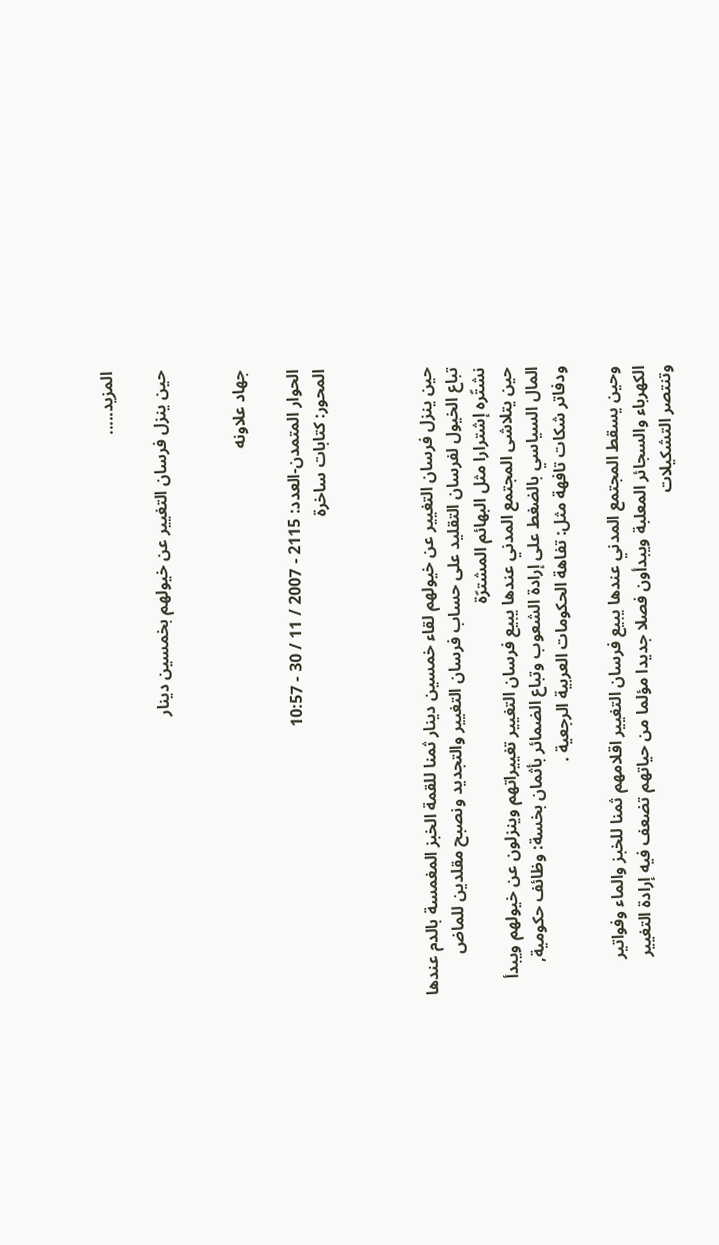المزيد.....

حين ينزل فرسان التغيير عن خيولهم بخمسين دينار


جهاد علاونه

الحوار المتمدن-العدد: 2115 - 2007 / 11 / 30 - 10:57
المحور: كتابات ساخرة



حين ينزل فرسان التغيير عن خيولهم لقاء خمسين دينار ثمنا للقمة الخبز المغمسة بالدم عندها تباع الخيول لفرسان التقليد على حساب فرسان التغيير والتجديد ونصبح مقلدين للماض نشتّره إشترارا مثل البهائم المشترّة
حين يتلاشى المجتمع المدني عندها يبيع فرسان التغيير تغييراتهم وينزلون عن خيولهم ويبدأ المال السياسي بالضغط على إرادة الشعوب وتباع الضمائر بأثمان بخسة: وظائف حكومية, ودفاتر شكات تافهة مثل: تفاهة الحكومات العربية الرجعية .

وحين يسقط المجتمع المدني عندها يبيع فرسان التغيير اقلامهم ثمنا للخبز والماء وفواتير الكهرباء والسجائر المعلبة ويبدأون فصلا جديدا مؤلما من حياتهم تضعف فيه إرادة التغيير وتنتصر التشكيلات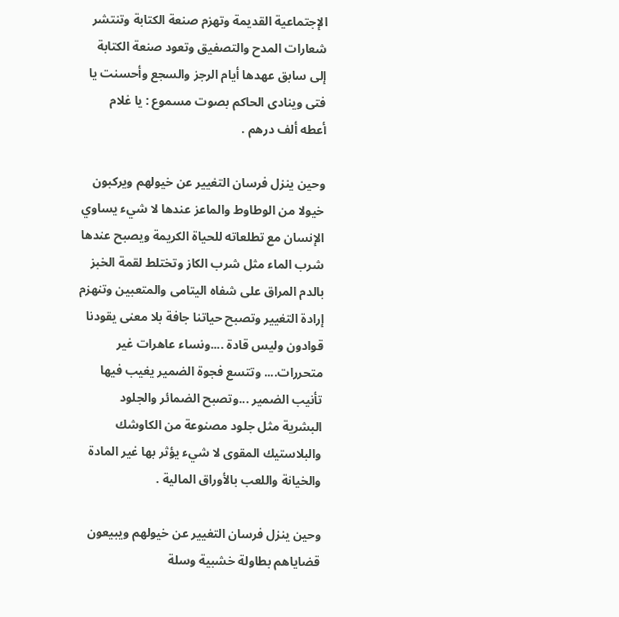الإجتماعية القديمة وتهزم صنعة الكتابة وتنتشر شعارات المدح والتصفيق وتعود صنعة الكتابة إلى سابق عهدها أيام الرجز والسجع وأحسنت يا فتى وينادى الحاكم بصوت مسموع : يا غلام أعطه ألف درهم .

وحين ينزل فرسان التغيير عن خيولهم ويركبون خيولا من الوطاوط والماعز عندها لا شيء يساوي الإنسان مع تطلعاته للحياة الكريمة ويصبح عندها شرب الماء مثل شرب الكاز وتختلط لقمة الخبز بالدم المراق على شفاه اليتامى والمتعبين وتنهزم إرادة التغيير وتصبح حياتنا جافة بلا معنى يقودنا قوادون وليس قادة ....ونساء عاهرات غير متحررات.... وتتسع فجوة الضمير يغيب فيها تأنيب الضمير ...وتصبح الضمائر والجلود البشرية مثل جلود مصنوعة من الكاوشك والبلاستيك المقوى لا شيء يؤثر بها غير المادة والخيانة واللعب بالأوراق المالية .

وحين ينزل فرسان التغيير عن خيولهم ويبيعون قضاياهم بطاولة خشبية وسلة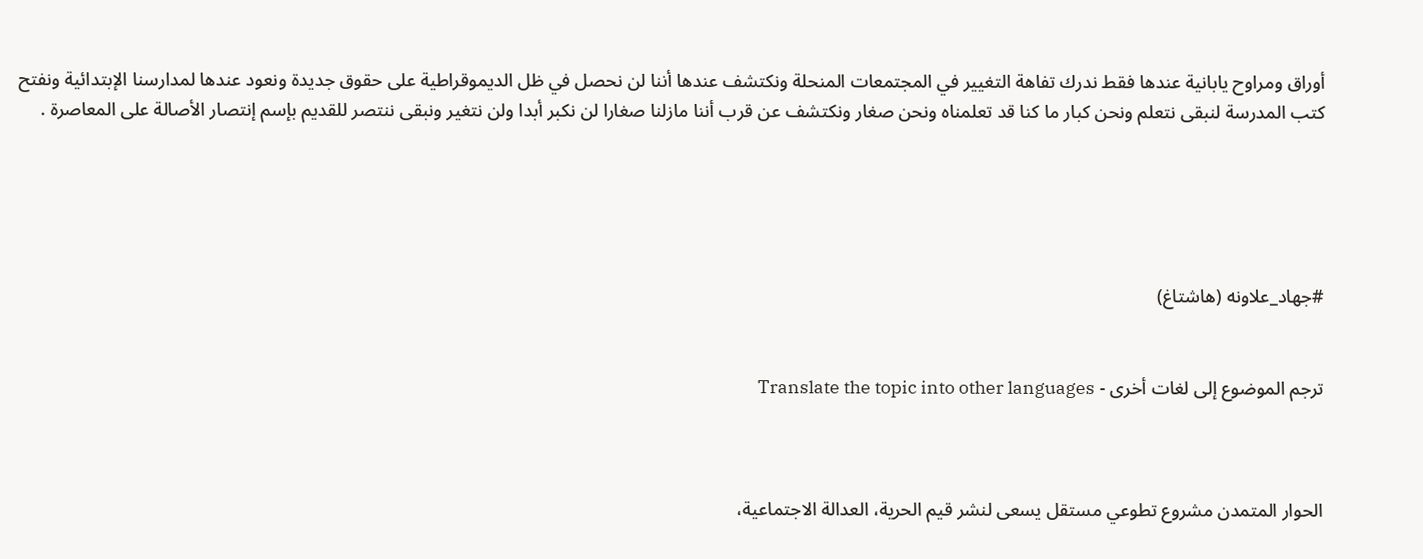أوراق ومراوح يابانية عندها فقط ندرك تفاهة التغيير في المجتمعات المنحلة ونكتشف عندها أننا لن نحصل في ظل الديموقراطية على حقوق جديدة ونعود عندها لمدارسنا الإبتدائية ونفتح كتب المدرسة لنبقى نتعلم ونحن كبار ما كنا قد تعلمناه ونحن صغار ونكتشف عن قرب أننا مازلنا صغارا لن نكبر أبدا ولن نتغير ونبقى ننتصر للقديم بإسم إنتصار الأصالة على المعاصرة .





#جهاد_علاونه (هاشتاغ)


ترجم الموضوع إلى لغات أخرى - Translate the topic into other languages



الحوار المتمدن مشروع تطوعي مستقل يسعى لنشر قيم الحرية، العدالة الاجتماعية،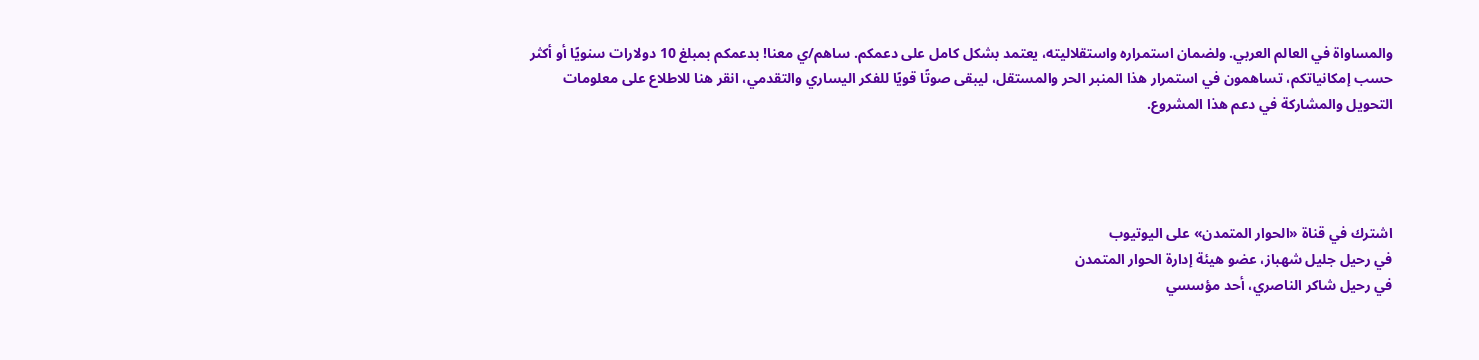والمساواة في العالم العربي. ولضمان استمراره واستقلاليته، يعتمد بشكل كامل على دعمكم. ساهم/ي معنا! بدعمكم بمبلغ 10 دولارات سنويًا أو أكثر حسب إمكانياتكم، تساهمون في استمرار هذا المنبر الحر والمستقل، ليبقى صوتًا قويًا للفكر اليساري والتقدمي، انقر هنا للاطلاع على معلومات التحويل والمشاركة في دعم هذا المشروع.




اشترك في قناة «الحوار المتمدن» على اليوتيوب
في رحيل جليل شهباز، عضو هيئة إدارة الحوار المتمدن
في رحيل شاكر الناصري، أحد مؤسسي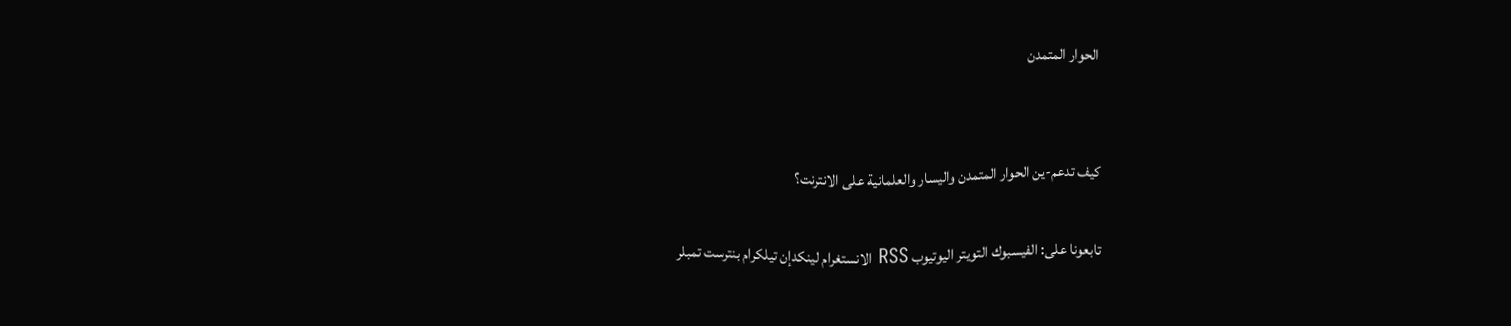الحوار المتمدن


كيف تدعم-ين الحوار المتمدن واليسار والعلمانية على الانترنت؟

تابعونا على: الفيسبوك التويتر اليوتيوب RSS الانستغرام لينكدإن تيلكرام بنترست تمبلر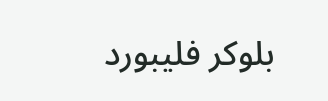بلوكر فليبورد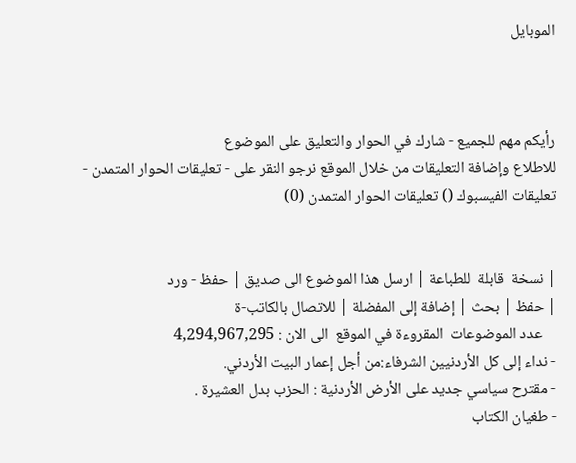الموبايل



رأيكم مهم للجميع - شارك في الحوار والتعليق على الموضوع
للاطلاع وإضافة التعليقات من خلال الموقع نرجو النقر على - تعليقات الحوار المتمدن -
تعليقات الفيسبوك () تعليقات الحوار المتمدن (0)


| نسخة  قابلة  للطباعة | ارسل هذا الموضوع الى صديق | حفظ - ورد
| حفظ | بحث | إضافة إلى المفضلة | للاتصال بالكاتب-ة
    عدد الموضوعات  المقروءة في الموقع  الى الان : 4,294,967,295
- نداء إلى كل الأردنيين الشرفاء:من أجل إعمار البيت الأردني.
- مقترح سياسي جديد على الأرض الأردنية : الحزب بدل العشيرة .
- طغيان الكتاب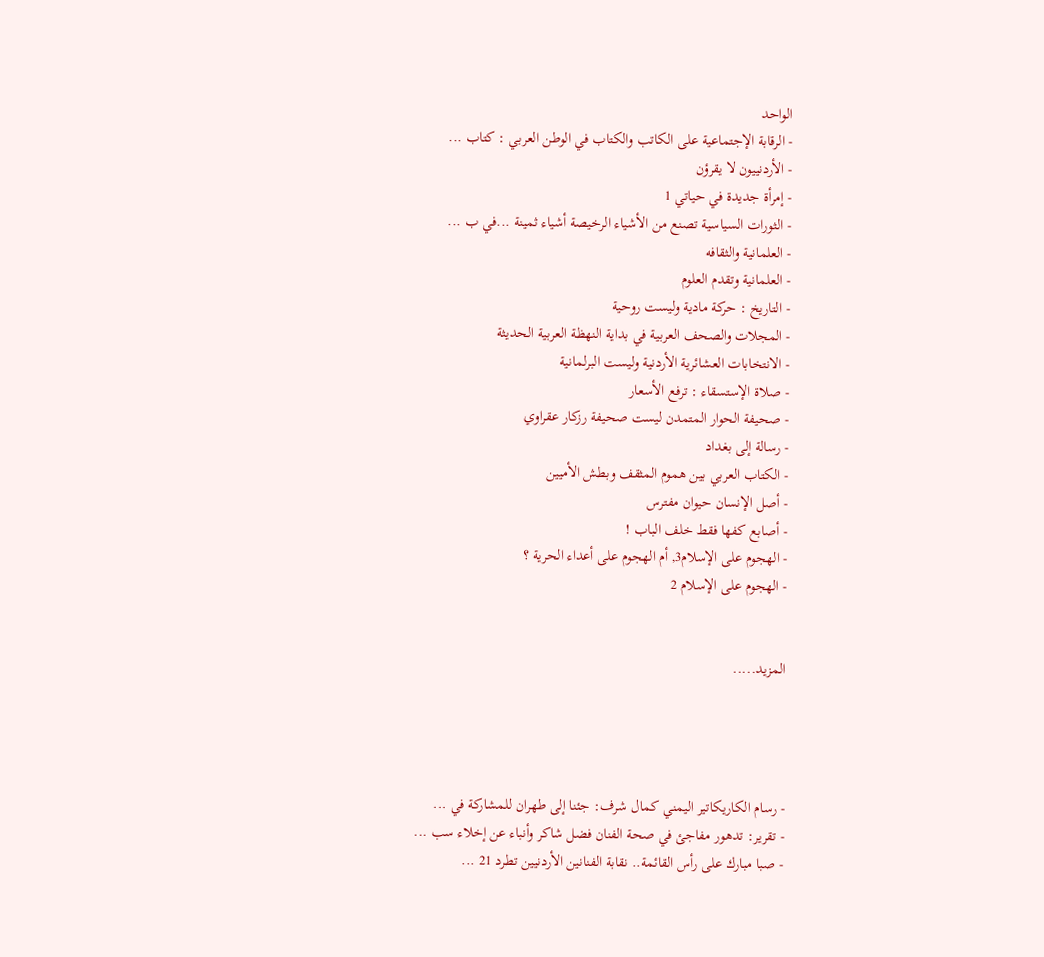الواحد
- الرقابة الإجتماعية على الكاتب والكتاب في الوطن العربي : كتاب ...
- الأردنييون لا يقرؤن
- إمرأة جديدة في حياتي 1
- الثورات السياسية تصنع من الأشياء الرخيصة أشياء ثمينة ...في ب ...
- العلمانية والثقافه
- العلمانية وتقدم العلوم
- التاريخ : حركة مادية وليست روحية
- المجلات والصحف العربية في بداية النهظة العربية الحديثة
- الانتخابات العشائرية الأردنية وليست البرلمانية
- صلاة الإستسقاء : ترفع الأسعار
- صحيفة الحوار المتمدن ليست صحيفة رزكار عقراوي
- رسالة إلى بغداد
- الكتاب العربي بين هموم المثقف وبطش الأميين
- أصل الإنسان حيوان مفترس
- أصابع كفها فقط خلف الباب !
- الهجوم على الإسلام3, أم الهجوم على أعداء الحرية ؟
- الهجوم على الإسلام 2


المزيد.....




- رسام الكاريكاتير اليمني كمال شرف: جئنا إلى طهران للمشاركة في ...
- تقرير: تدهور مفاجئ في صحة الفنان فضل شاكر وأنباء عن إخلاء سب ...
- صبا مبارك على رأس القائمة.. نقابة الفنانين الأردنيين تطرد 21 ...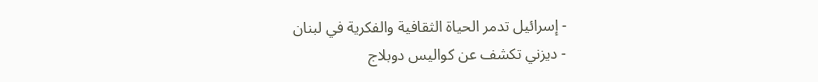- إسرائيل تدمر الحياة الثقافية والفكرية في لبنان
- ديزني تكشف عن كواليس دوبلاج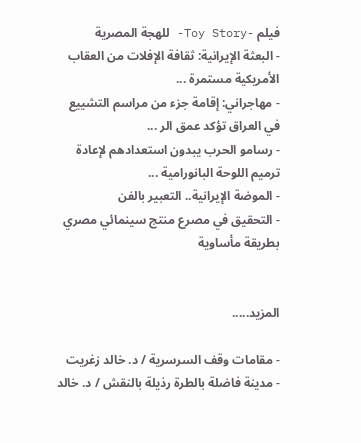فيلم -Toy Story- للهجة المصرية
- البعثة الإيرانية: ثقافة الإفلات من العقاب الأمريكية مستمرة ...
- مهاجراني: إقامة جزء من مراسم التشييع في العراق تؤكد عمق الر ...
- رسامو الحرب يبدون استعدادهم لإعادة ترميم اللوحة البانورامية ...
- الموضة الإيرانية.. التعبير بالفن
- التحقيق في مصرع منتج سينمائي مصري بطريقة مأساوية


المزيد.....

- مقامات وقف السرسرية / د. خالد زغريت
- مدينة فاضلة بالطرة رذيلة بالنقش / د. خالد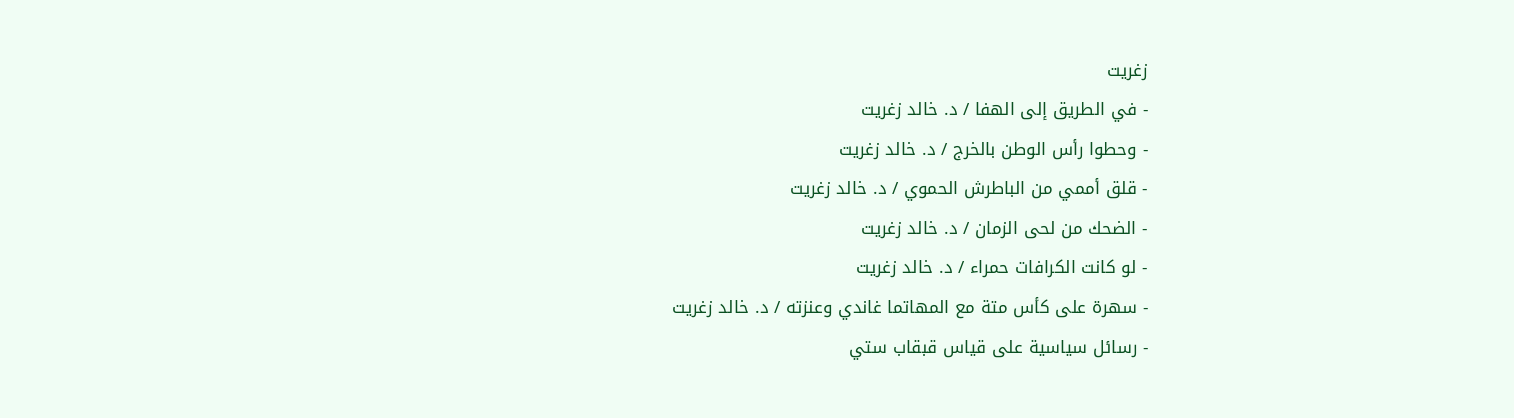زغريت
- في الطريق إلى الهفا / د. خالد زغريت
- وحطوا رأس الوطن بالخرج / د. خالد زغريت
- قلق أممي من الباطرش الحموي / د. خالد زغريت
- الضحك من لحى الزمان / د. خالد زغريت
- لو كانت الكرافات حمراء / د. خالد زغريت
- سهرة على كأس متة مع المهاتما غاندي وعنزته / د. خالد زغريت
- رسائل سياسية على قياس قبقاب ستي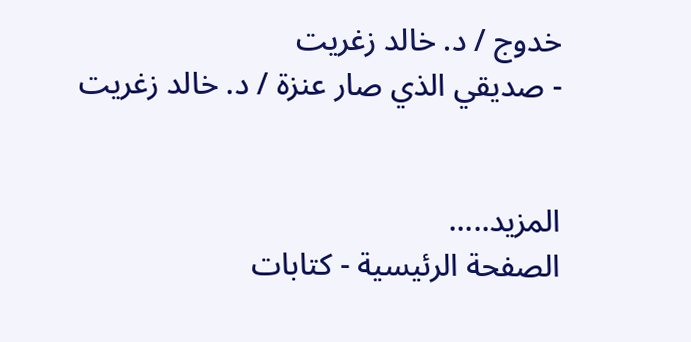خدوج / د. خالد زغريت
- صديقي الذي صار عنزة / د. خالد زغريت


المزيد.....
الصفحة الرئيسية - كتابات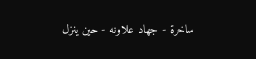ساخرة - جهاد علاونه - حين ينزل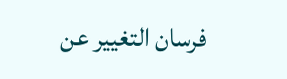فرسان التغيير عن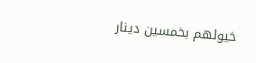خيولهم بخمسين دينار